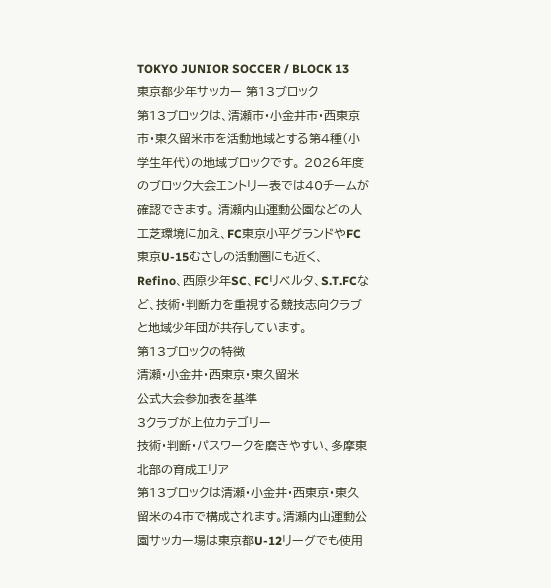TOKYO JUNIOR SOCCER / BLOCK 13
東京都少年サッカー 第13ブロック
第13ブロックは、清瀬市・小金井市・西東京市・東久留米市を活動地域とする第4種(小学生年代)の地域ブロックです。 2026年度のブロック大会エントリー表では40チームが確認できます。 清瀬内山運動公園などの人工芝環境に加え、FC東京小平グランドやFC東京U-15むさしの活動圏にも近く、 Refino、西原少年SC、FCリベルタ、S.T.FCなど、技術・判断力を重視する競技志向クラブと地域少年団が共存しています。
第13ブロックの特徴
清瀬・小金井・西東京・東久留米
公式大会参加表を基準
3クラブが上位カテゴリー
技術・判断・パスワークを磨きやすい、多摩東北部の育成エリア
第13ブロックは清瀬・小金井・西東京・東久留米の4市で構成されます。清瀬内山運動公園サッカー場は東京都U-12リーグでも使用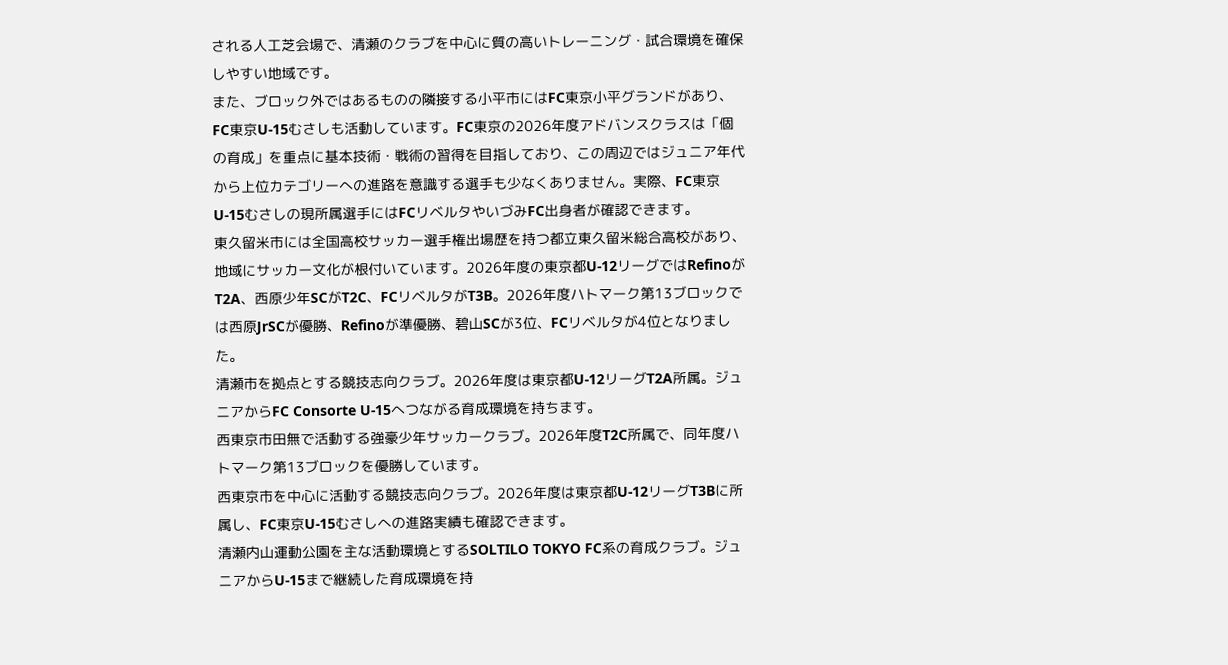される人工芝会場で、清瀬のクラブを中心に質の高いトレーニング・試合環境を確保しやすい地域です。
また、ブロック外ではあるものの隣接する小平市にはFC東京小平グランドがあり、FC東京U-15むさしも活動しています。FC東京の2026年度アドバンスクラスは「個の育成」を重点に基本技術・戦術の習得を目指しており、この周辺ではジュニア年代から上位カテゴリーへの進路を意識する選手も少なくありません。実際、FC東京U-15むさしの現所属選手にはFCリベルタやいづみFC出身者が確認できます。
東久留米市には全国高校サッカー選手権出場歴を持つ都立東久留米総合高校があり、地域にサッカー文化が根付いています。2026年度の東京都U-12リーグではRefinoがT2A、西原少年SCがT2C、FCリベルタがT3B。2026年度ハトマーク第13ブロックでは西原JrSCが優勝、Refinoが準優勝、碧山SCが3位、FCリベルタが4位となりました。
清瀬市を拠点とする競技志向クラブ。2026年度は東京都U-12リーグT2A所属。ジュニアからFC Consorte U-15へつながる育成環境を持ちます。
西東京市田無で活動する強豪少年サッカークラブ。2026年度T2C所属で、同年度ハトマーク第13ブロックを優勝しています。
西東京市を中心に活動する競技志向クラブ。2026年度は東京都U-12リーグT3Bに所属し、FC東京U-15むさしへの進路実績も確認できます。
清瀬内山運動公園を主な活動環境とするSOLTILO TOKYO FC系の育成クラブ。ジュニアからU-15まで継続した育成環境を持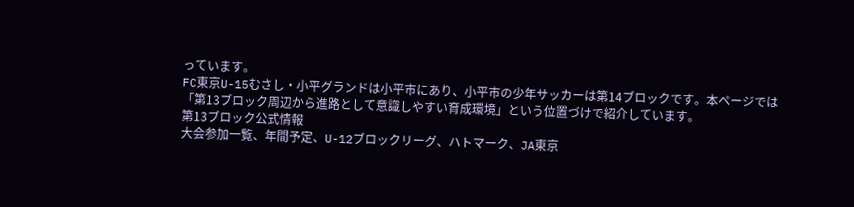っています。
FC東京U-15むさし・小平グランドは小平市にあり、小平市の少年サッカーは第14ブロックです。本ページでは「第13ブロック周辺から進路として意識しやすい育成環境」という位置づけで紹介しています。
第13ブロック公式情報
大会参加一覧、年間予定、U-12ブロックリーグ、ハトマーク、JA東京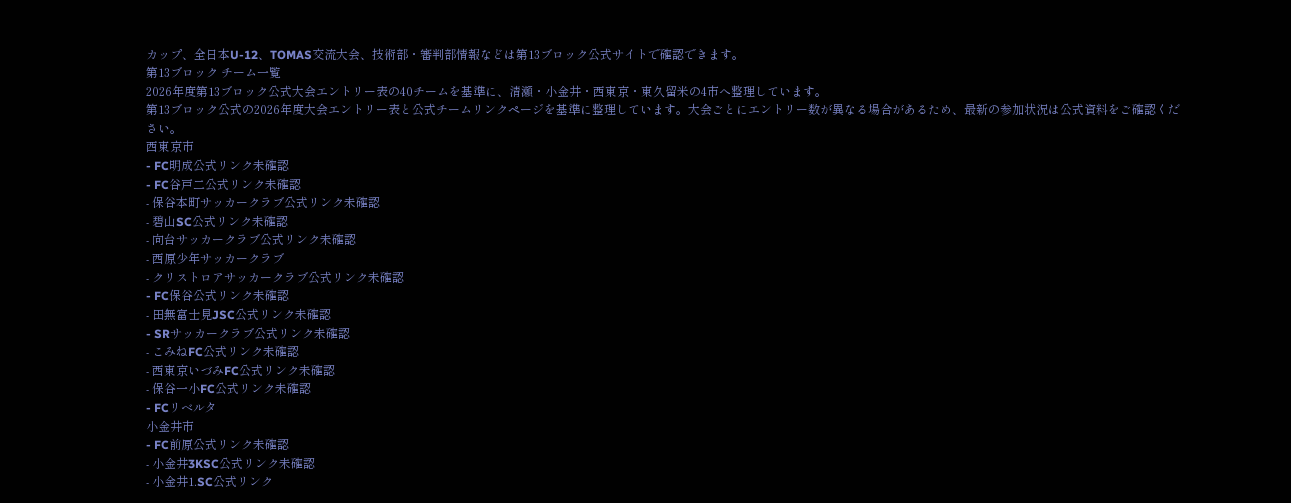カップ、全日本U-12、TOMAS交流大会、技術部・審判部情報などは第13ブロック公式サイトで確認できます。
第13ブロック チーム一覧
2026年度第13ブロック公式大会エントリー表の40チームを基準に、清瀬・小金井・西東京・東久留米の4市へ整理しています。
第13ブロック公式の2026年度大会エントリー表と公式チームリンクページを基準に整理しています。大会ごとにエントリー数が異なる場合があるため、最新の参加状況は公式資料をご確認ください。
西東京市
- FC明成公式リンク未確認
- FC谷戸二公式リンク未確認
- 保谷本町サッカークラブ公式リンク未確認
- 碧山SC公式リンク未確認
- 向台サッカークラブ公式リンク未確認
- 西原少年サッカークラブ
- クリストロアサッカークラブ公式リンク未確認
- FC保谷公式リンク未確認
- 田無富士見JSC公式リンク未確認
- SRサッカークラブ公式リンク未確認
- こみねFC公式リンク未確認
- 西東京いづみFC公式リンク未確認
- 保谷一小FC公式リンク未確認
- FCリベルタ
小金井市
- FC前原公式リンク未確認
- 小金井3KSC公式リンク未確認
- 小金井1.SC公式リンク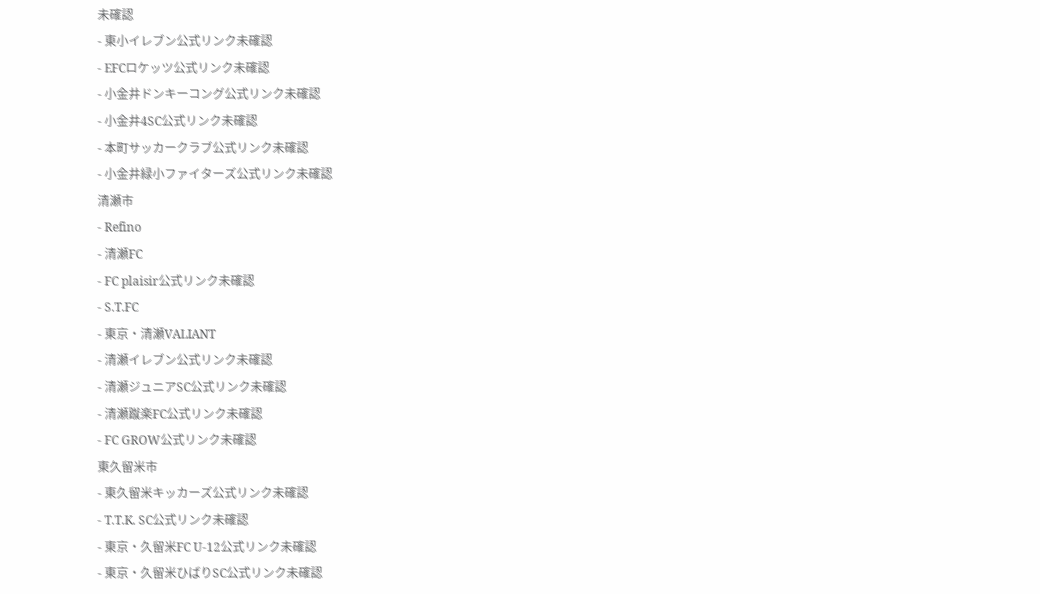未確認
- 東小イレブン公式リンク未確認
- EFCロケッツ公式リンク未確認
- 小金井ドンキーコング公式リンク未確認
- 小金井4SC公式リンク未確認
- 本町サッカークラブ公式リンク未確認
- 小金井緑小ファイターズ公式リンク未確認
清瀬市
- Refino
- 清瀬FC
- FC plaisir公式リンク未確認
- S.T.FC
- 東京・清瀬VALIANT
- 清瀬イレブン公式リンク未確認
- 清瀬ジュニアSC公式リンク未確認
- 清瀬蹴楽FC公式リンク未確認
- FC GROW公式リンク未確認
東久留米市
- 東久留米キッカーズ公式リンク未確認
- T.T.K. SC公式リンク未確認
- 東京・久留米FC U-12公式リンク未確認
- 東京・久留米ひばりSC公式リンク未確認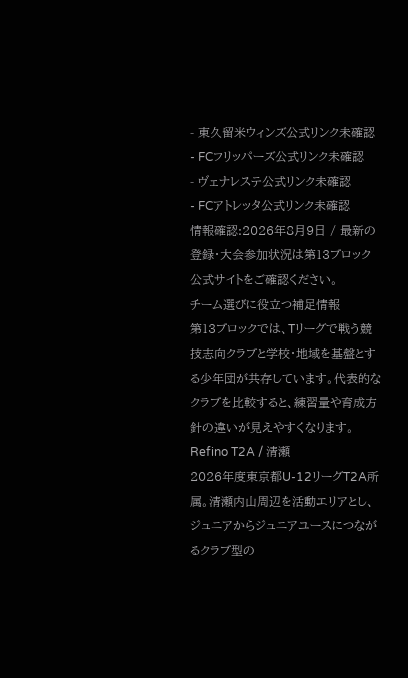- 東久留米ウィンズ公式リンク未確認
- FCフリッパーズ公式リンク未確認
- ヴェナレステ公式リンク未確認
- FCアトレッタ公式リンク未確認
情報確認:2026年8月9日 / 最新の登録・大会参加状況は第13ブロック公式サイトをご確認ください。
チーム選びに役立つ補足情報
第13ブロックでは、Tリーグで戦う競技志向クラブと学校・地域を基盤とする少年団が共存しています。代表的なクラブを比較すると、練習量や育成方針の違いが見えやすくなります。
Refino T2A / 清瀬
2026年度東京都U-12リーグT2A所属。清瀬内山周辺を活動エリアとし、ジュニアからジュニアユースにつながるクラブ型の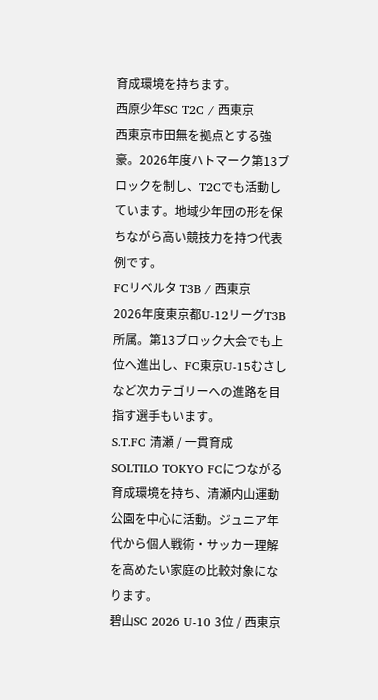育成環境を持ちます。
西原少年SC T2C / 西東京
西東京市田無を拠点とする強豪。2026年度ハトマーク第13ブロックを制し、T2Cでも活動しています。地域少年団の形を保ちながら高い競技力を持つ代表例です。
FCリベルタ T3B / 西東京
2026年度東京都U-12リーグT3B所属。第13ブロック大会でも上位へ進出し、FC東京U-15むさしなど次カテゴリーへの進路を目指す選手もいます。
S.T.FC 清瀬 / 一貫育成
SOLTILO TOKYO FCにつながる育成環境を持ち、清瀬内山運動公園を中心に活動。ジュニア年代から個人戦術・サッカー理解を高めたい家庭の比較対象になります。
碧山SC 2026 U-10 3位 / 西東京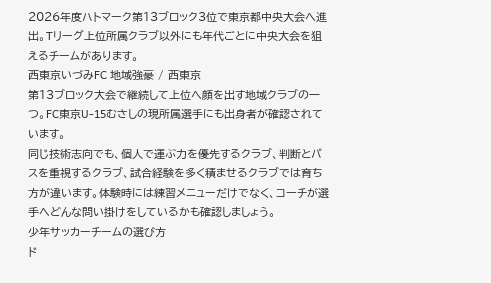2026年度ハトマーク第13ブロック3位で東京都中央大会へ進出。Tリーグ上位所属クラブ以外にも年代ごとに中央大会を狙えるチームがあります。
西東京いづみFC 地域強豪 / 西東京
第13ブロック大会で継続して上位へ顔を出す地域クラブの一つ。FC東京U-15むさしの現所属選手にも出身者が確認されています。
同じ技術志向でも、個人で運ぶ力を優先するクラブ、判断とパスを重視するクラブ、試合経験を多く積ませるクラブでは育ち方が違います。体験時には練習メニューだけでなく、コーチが選手へどんな問い掛けをしているかも確認しましょう。
少年サッカーチームの選び方
ド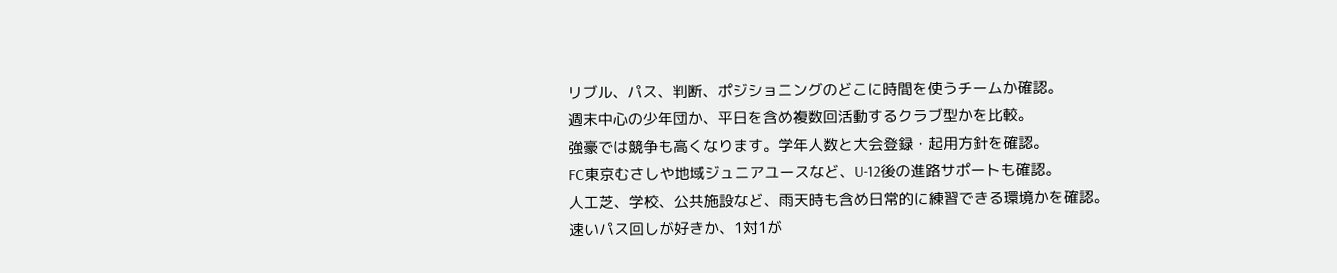リブル、パス、判断、ポジショニングのどこに時間を使うチームか確認。
週末中心の少年団か、平日を含め複数回活動するクラブ型かを比較。
強豪では競争も高くなります。学年人数と大会登録・起用方針を確認。
FC東京むさしや地域ジュニアユースなど、U-12後の進路サポートも確認。
人工芝、学校、公共施設など、雨天時も含め日常的に練習できる環境かを確認。
速いパス回しが好きか、1対1が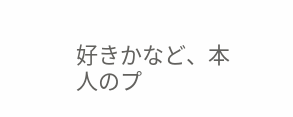好きかなど、本人のプ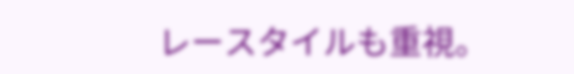レースタイルも重視。